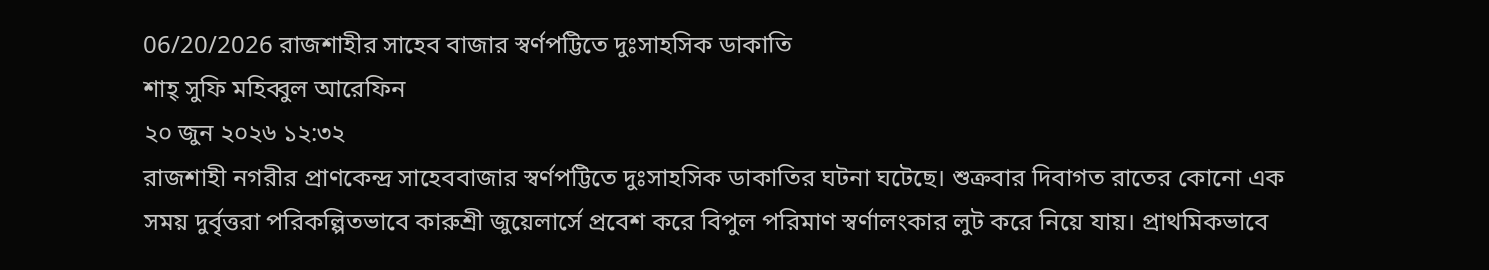06/20/2026 রাজশাহীর সাহেব বাজার স্বর্ণপট্টিতে দুঃসাহসিক ডাকাতি
শাহ্ সুফি মহিব্বুল আরেফিন
২০ জুন ২০২৬ ১২:৩২
রাজশাহী নগরীর প্রাণকেন্দ্র সাহেববাজার স্বর্ণপট্টিতে দুঃসাহসিক ডাকাতির ঘটনা ঘটেছে। শুক্রবার দিবাগত রাতের কোনো এক সময় দুর্বৃত্তরা পরিকল্পিতভাবে কারুশ্রী জুয়েলার্সে প্রবেশ করে বিপুল পরিমাণ স্বর্ণালংকার লুট করে নিয়ে যায়। প্রাথমিকভাবে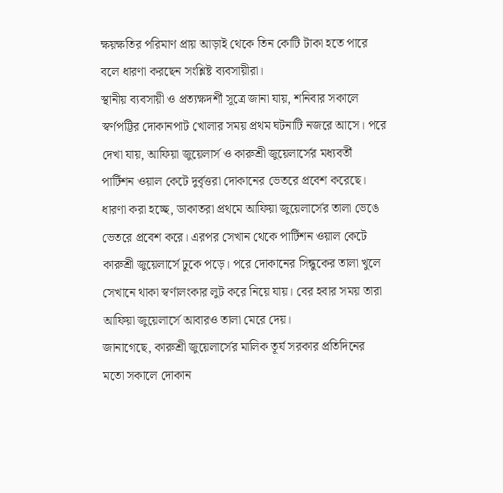ক্ষয়ক্ষতির পরিমাণ প্রায় আড়াই থেকে তিন কোটি টাকা হতে পারে বলে ধারণা করছেন সংশ্লিষ্ট ব্যবসায়ীরা।
স্থানীয় ব্যবসায়ী ও প্রত্যক্ষদর্শী সূত্রে জানা যায়, শনিবার সকালে স্বর্ণপট্টির দোকানপাট খোলার সময় প্রথম ঘটনাটি নজরে আসে। পরে দেখা যায়, আফিয়া জুয়েলার্স ও কারুশ্রী জুয়েলার্সের মধ্যবর্তী পার্টিশন ওয়াল কেটে দুর্বৃত্তরা দোকানের ভেতরে প্রবেশ করেছে। ধারণা করা হচ্ছে, ডাকাতরা প্রথমে আফিয়া জুয়েলার্সের তালা ভেঙে ভেতরে প্রবেশ করে। এরপর সেখান থেকে পার্টিশন ওয়াল কেটে কারুশ্রী জুয়েলার্সে ঢুকে পড়ে। পরে দোকানের সিন্ধুকের তালা খুলে সেখানে থাকা স্বর্ণালংকার লুট করে নিয়ে যায়। বের হবার সময় তারা আফিয়া জুয়েলার্সে আবারও তালা মেরে দেয়।
জানাগেছে, কারুশ্রী জুয়েলার্সের মালিক তূর্য সরকার প্রতিদিনের মতো সকালে দোকান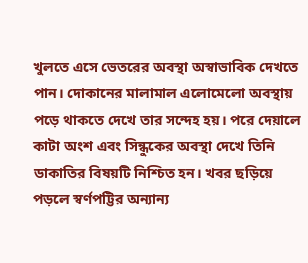খুলতে এসে ভেতরের অবস্থা অস্বাভাবিক দেখতে পান। দোকানের মালামাল এলোমেলো অবস্থায় পড়ে থাকতে দেখে তার সন্দেহ হয়। পরে দেয়ালে কাটা অংশ এবং সিন্ধুকের অবস্থা দেখে তিনি ডাকাতির বিষয়টি নিশ্চিত হন। খবর ছড়িয়ে পড়লে স্বর্ণপট্টির অন্যান্য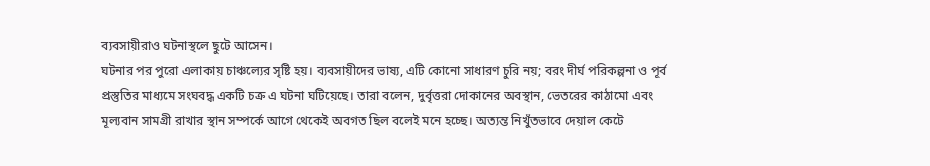ব্যবসায়ীরাও ঘটনাস্থলে ছুটে আসেন।
ঘটনার পর পুরো এলাকায় চাঞ্চল্যের সৃষ্টি হয়। ব্যবসায়ীদের ভাষ্য, এটি কোনো সাধারণ চুরি নয়; বরং দীর্ঘ পরিকল্পনা ও পূর্ব প্রস্তুতির মাধ্যমে সংঘবদ্ধ একটি চক্র এ ঘটনা ঘটিয়েছে। তারা বলেন, দুর্বৃত্তরা দোকানের অবস্থান, ভেতরের কাঠামো এবং মূল্যবান সামগ্রী রাখার স্থান সম্পর্কে আগে থেকেই অবগত ছিল বলেই মনে হচ্ছে। অত্যন্ত নিখুঁতভাবে দেয়াল কেটে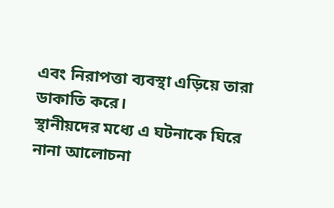এবং নিরাপত্তা ব্যবস্থা এড়িয়ে তারা ডাকাতি করে।
স্থানীয়দের মধ্যে এ ঘটনাকে ঘিরে নানা আলোচনা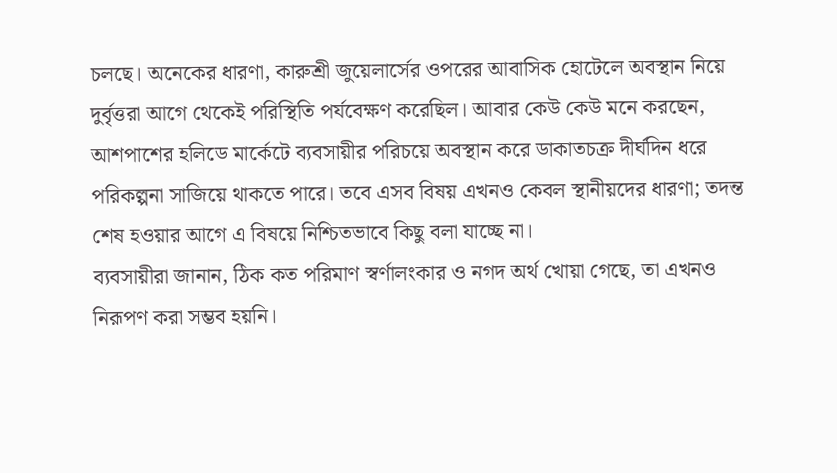চলছে। অনেকের ধারণা, কারুশ্রী জুয়েলার্সের ওপরের আবাসিক হোটেলে অবস্থান নিয়ে দুর্বৃত্তরা আগে থেকেই পরিস্থিতি পর্যবেক্ষণ করেছিল। আবার কেউ কেউ মনে করছেন, আশপাশের হলিডে মার্কেটে ব্যবসায়ীর পরিচয়ে অবস্থান করে ডাকাতচক্র দীর্ঘদিন ধরে পরিকল্পনা সাজিয়ে থাকতে পারে। তবে এসব বিষয় এখনও কেবল স্থানীয়দের ধারণা; তদন্ত শেষ হওয়ার আগে এ বিষয়ে নিশ্চিতভাবে কিছু বলা যাচ্ছে না।
ব্যবসায়ীরা জানান, ঠিক কত পরিমাণ স্বর্ণালংকার ও নগদ অর্থ খোয়া গেছে, তা এখনও নিরূপণ করা সম্ভব হয়নি।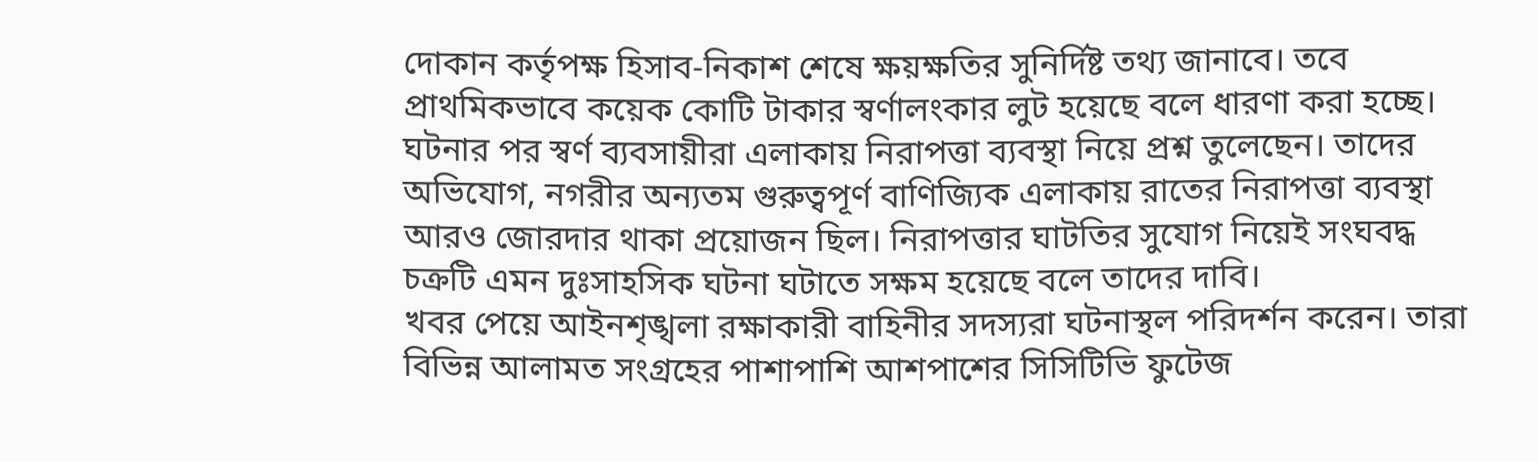দোকান কর্তৃপক্ষ হিসাব-নিকাশ শেষে ক্ষয়ক্ষতির সুনির্দিষ্ট তথ্য জানাবে। তবে প্রাথমিকভাবে কয়েক কোটি টাকার স্বর্ণালংকার লুট হয়েছে বলে ধারণা করা হচ্ছে।
ঘটনার পর স্বর্ণ ব্যবসায়ীরা এলাকায় নিরাপত্তা ব্যবস্থা নিয়ে প্রশ্ন তুলেছেন। তাদের অভিযোগ, নগরীর অন্যতম গুরুত্বপূর্ণ বাণিজ্যিক এলাকায় রাতের নিরাপত্তা ব্যবস্থা আরও জোরদার থাকা প্রয়োজন ছিল। নিরাপত্তার ঘাটতির সুযোগ নিয়েই সংঘবদ্ধ চক্রটি এমন দুঃসাহসিক ঘটনা ঘটাতে সক্ষম হয়েছে বলে তাদের দাবি।
খবর পেয়ে আইনশৃঙ্খলা রক্ষাকারী বাহিনীর সদস্যরা ঘটনাস্থল পরিদর্শন করেন। তারা বিভিন্ন আলামত সংগ্রহের পাশাপাশি আশপাশের সিসিটিভি ফুটেজ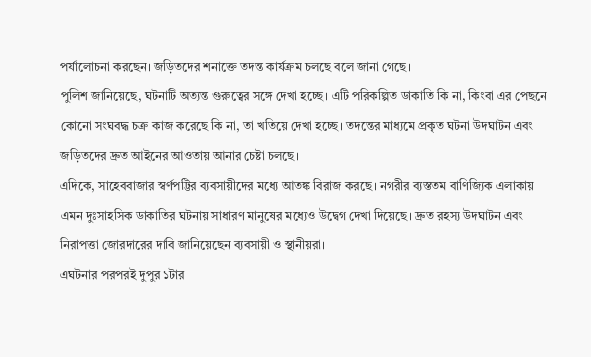পর্যালোচনা করছেন। জড়িতদের শনাক্তে তদন্ত কার্যক্রম চলছে বলে জানা গেছে।
পুলিশ জানিয়েছে, ঘটনাটি অত্যন্ত গুরুত্বের সঙ্গে দেখা হচ্ছে। এটি পরিকল্পিত ডাকাতি কি না, কিংবা এর পেছনে কোনো সংঘবদ্ধ চক্র কাজ করেছে কি না, তা খতিয়ে দেখা হচ্ছে। তদন্তের মাধ্যমে প্রকৃত ঘটনা উদঘাটন এবং জড়িতদের দ্রুত আইনের আওতায় আনার চেষ্টা চলছে।
এদিকে, সাহেববাজার স্বর্ণপট্টির ব্যবসায়ীদের মধ্যে আতঙ্ক বিরাজ করছে। নগরীর ব্যস্ততম বাণিজ্যিক এলাকায় এমন দুঃসাহসিক ডাকাতির ঘটনায় সাধারণ মানুষের মধ্যেও উদ্বেগ দেখা দিয়েছে। দ্রুত রহস্য উদঘাটন এবং নিরাপত্তা জোরদারের দাবি জানিয়েছেন ব্যবসায়ী ও স্থানীয়রা।
এঘটনার পরপরই দুপুর ১টার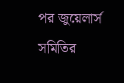পর জুয়েলার্স সমিতির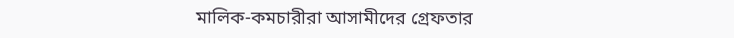মালিক-কমচারীরা আসামীদের গ্রেফতার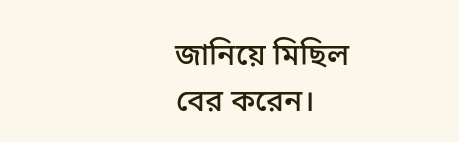জানিয়ে মিছিল বের করেন।